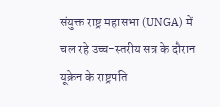संयुक्त राष्ट्र महासभा (UNGA) में चल रहे उच्च-स्तरीय सत्र के दौरान यूक्रेन के राष्ट्रपति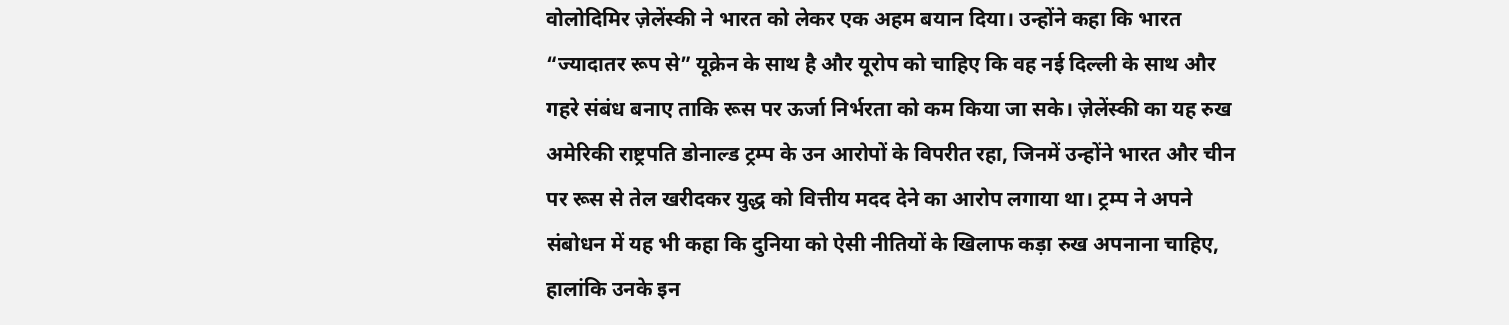वोलोदिमिर ज़ेलेंस्की ने भारत को लेकर एक अहम बयान दिया। उन्होंने कहा कि भारत “ज्यादातर रूप से” यूक्रेन के साथ है और यूरोप को चाहिए कि वह नई दिल्ली के साथ और गहरे संबंध बनाए ताकि रूस पर ऊर्जा निर्भरता को कम किया जा सके। ज़ेलेंस्की का यह रुख अमेरिकी राष्ट्रपति डोनाल्ड ट्रम्प के उन आरोपों के विपरीत रहा, जिनमें उन्होंने भारत और चीन पर रूस से तेल खरीदकर युद्ध को वित्तीय मदद देने का आरोप लगाया था। ट्रम्प ने अपने संबोधन में यह भी कहा कि दुनिया को ऐसी नीतियों के खिलाफ कड़ा रुख अपनाना चाहिए, हालांकि उनके इन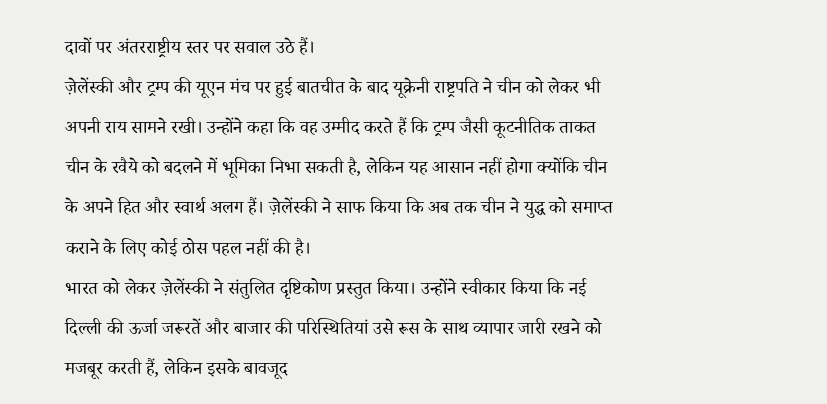दावों पर अंतरराष्ट्रीय स्तर पर सवाल उठे हैं।
ज़ेलेंस्की और ट्रम्प की यूएन मंच पर हुई बातचीत के बाद यूक्रेनी राष्ट्रपति ने चीन को लेकर भी अपनी राय सामने रखी। उन्होंने कहा कि वह उम्मीद करते हैं कि ट्रम्प जैसी कूटनीतिक ताकत चीन के रवैये को बदलने में भूमिका निभा सकती है, लेकिन यह आसान नहीं होगा क्योंकि चीन के अपने हित और स्वार्थ अलग हैं। ज़ेलेंस्की ने साफ किया कि अब तक चीन ने युद्ध को समाप्त कराने के लिए कोई ठोस पहल नहीं की है।
भारत को लेकर ज़ेलेंस्की ने संतुलित दृष्टिकोण प्रस्तुत किया। उन्होंने स्वीकार किया कि नई दिल्ली की ऊर्जा जरूरतें और बाजार की परिस्थितियां उसे रूस के साथ व्यापार जारी रखने को मजबूर करती हैं, लेकिन इसके बावजूद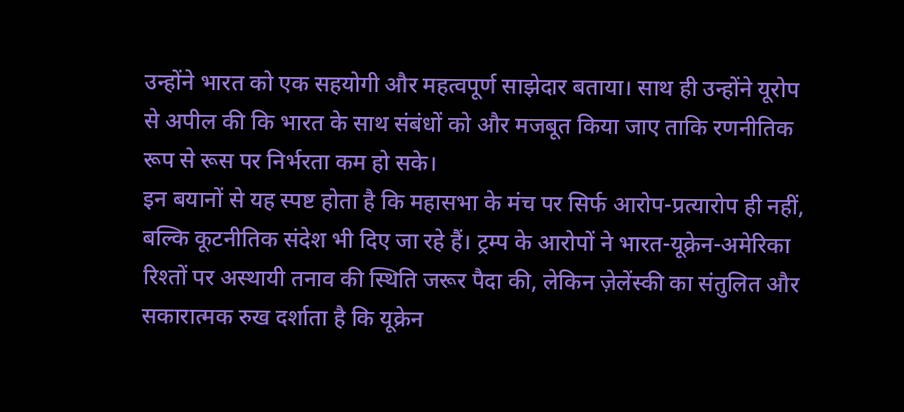उन्होंने भारत को एक सहयोगी और महत्वपूर्ण साझेदार बताया। साथ ही उन्होंने यूरोप से अपील की कि भारत के साथ संबंधों को और मजबूत किया जाए ताकि रणनीतिक रूप से रूस पर निर्भरता कम हो सके।
इन बयानों से यह स्पष्ट होता है कि महासभा के मंच पर सिर्फ आरोप-प्रत्यारोप ही नहीं, बल्कि कूटनीतिक संदेश भी दिए जा रहे हैं। ट्रम्प के आरोपों ने भारत-यूक्रेन-अमेरिका रिश्तों पर अस्थायी तनाव की स्थिति जरूर पैदा की, लेकिन ज़ेलेंस्की का संतुलित और सकारात्मक रुख दर्शाता है कि यूक्रेन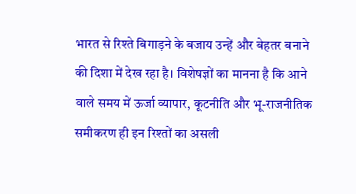भारत से रिश्ते बिगाड़ने के बजाय उन्हें और बेहतर बनाने की दिशा में देख रहा है। विशेषज्ञों का मानना है कि आने वाले समय में ऊर्जा व्यापार, कूटनीति और भू-राजनीतिक समीकरण ही इन रिश्तों का असली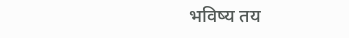भविष्य तय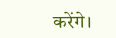करेंगे।